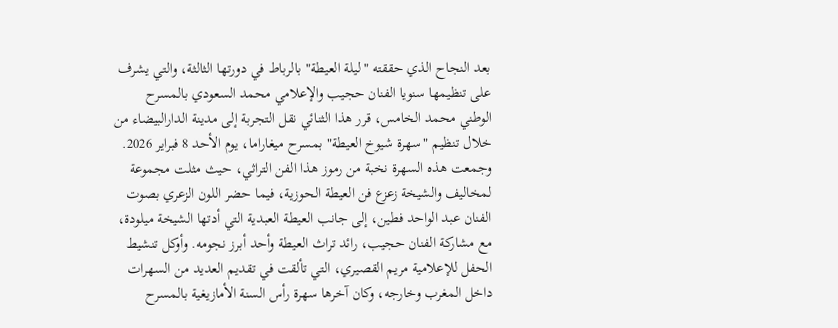بعد النجاح الذي حققته "ليلة العيطة" بالرباط في دورتها الثالثة، والتي يشرف على تنظيمها سنويا الفنان حجيب والإعلامي محمد السعودي بالمسرح الوطني محمد الخامس، قرر هذا الثنائي نقل التجربة إلى مدينة الدارالبيضاء من خلال تنظيم "سهرة شيوخ العيطة" بمسرح ميغاراما، يوم الأحد 8 فبراير 2026. وجمعت هذه السهرة نخبة من رموز هذا الفن التراثي، حيث مثلت مجموعة لمخاليف والشيخة زعزع فن العيطة الحوزية، فيما حضر اللون الزعري بصوت الفنان عبد الواحد فطين، إلى جانب العيطة العبدية التي أدتها الشيخة ميلودة، مع مشاركة الفنان حجيب، رائد تراث العيطة وأحد أبرز نجومه. وأوكل تنشيط الحفل للإعلامية مريم القصيري، التي تألقت في تقديم العديد من السهرات داخل المغرب وخارجه، وكان آخرها سهرة رأس السنة الأمازيغية بالمسرح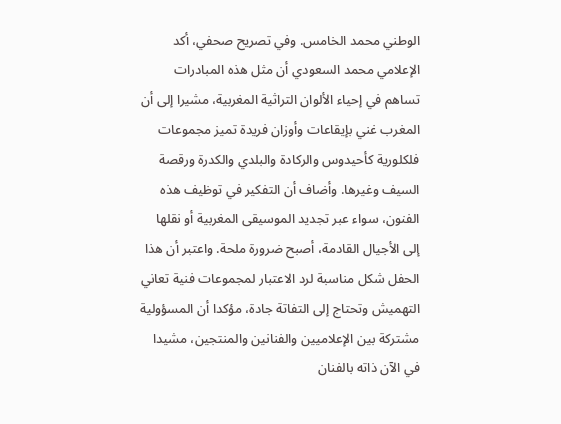الوطني محمد الخامس. وفي تصريح صحفي، أكد الإعلامي محمد السعودي أن مثل هذه المبادرات تساهم في إحياء الألوان التراثية المغربية، مشيرا إلى أن المغرب غني بإيقاعات وأوزان فريدة تميز مجموعات فلكلورية كأحيدوس والركادة والبلدي والكدرة ورقصة السيف وغيرها. وأضاف أن التفكير في توظيف هذه الفنون، سواء عبر تجديد الموسيقى المغربية أو نقلها إلى الأجيال القادمة، أصبح ضرورة ملحة. واعتبر أن هذا الحفل شكل مناسبة لرد الاعتبار لمجموعات فنية تعاني التهميش وتحتاج إلى التفاتة جادة، مؤكدا أن المسؤولية مشتركة بين الإعلاميين والفنانين والمنتجين، مشيدا في الآن ذاته بالفنان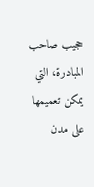حجيب صاحب المبادرة، التي يمكن تعميمها على مدن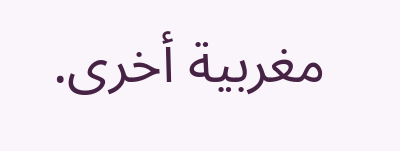مغربية أخرى.